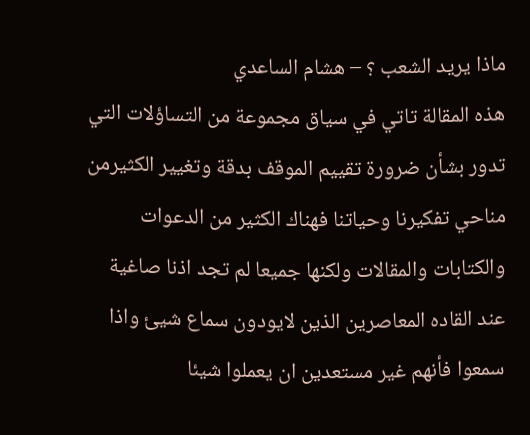ماذا يريد الشعب ؟ – هشام الساعدي
هذه المقالة تاتي في سياق مجموعة من التساؤلات التي تدور بشأن ضرورة تقييم الموقف بدقة وتغيير الكثيرمن مناحي تفكيرنا وحياتنا فهناك الكثير من الدعوات والكتابات والمقالات ولكنها جميعا لم تجد اذنا صاغية عند القاده المعاصرين الذين لايودون سماع شيئ واذا سمعوا فأنهم غير مستعدين ان يعملوا شيئا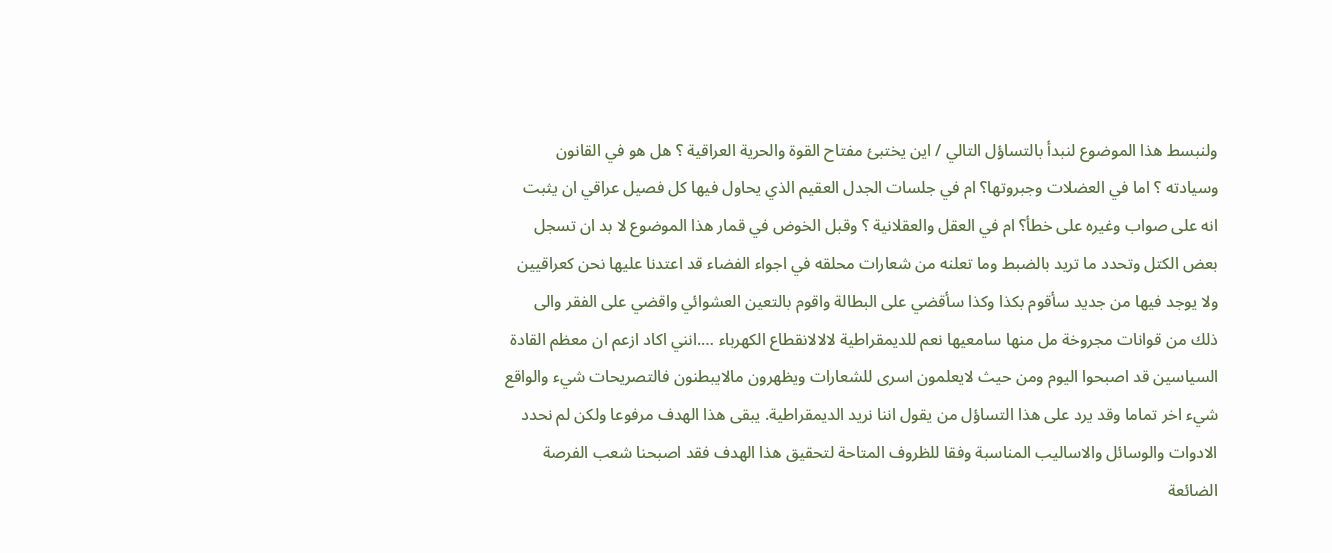ولنبسط هذا الموضوع لنبدأ بالتساؤل التالي / اين يختبئ مفتاح القوة والحرية العراقية ؟ هل هو في القانون وسيادته ؟ اما في العضلات وجبروتها؟ ام في جلسات الجدل العقيم الذي يحاول فيها كل فصيل عراقي ان يثبت انه على صواب وغيره على خطأ؟ ام في العقل والعقلانية ؟ وقبل الخوض في قمار هذا الموضوع لا بد ان تسجل بعض الكتل وتحدد ما تريد بالضبط وما تعلنه من شعارات محلقه في اجواء الفضاء قد اعتدنا عليها نحن كعراقيين ولا يوجد فيها من جديد سأقوم بكذا وكذا سأقضي على البطالة واقوم بالتعين العشوائي واقضي على الفقر والى ذلك من قوانات مجروخة مل منها سامعيها نعم للديمقراطية لالالانقطاع الكهرباء ….انني اكاد ازعم ان معظم القادة السياسين قد اصبحوا اليوم ومن حيث لايعلمون اسرى للشعارات ويظهرون مالايبطنون فالتصريحات شيء والواقع شيء اخر تماما وقد يرد على هذا التساؤل من يقول اننا نريد الديمقراطية. يبقى هذا الهدف مرفوعا ولكن لم نحدد الادوات والوسائل والاساليب المناسبة وفقا للظروف المتاحة لتحقيق هذا الهدف فقد اصبحنا شعب الفرصة الضائعة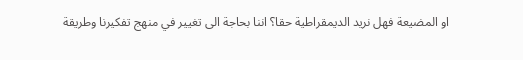او المضيعة فهل نريد الديمقراطية حقا؟ اننا بحاجة الى تغيير في منهج تفكيرنا وطريقة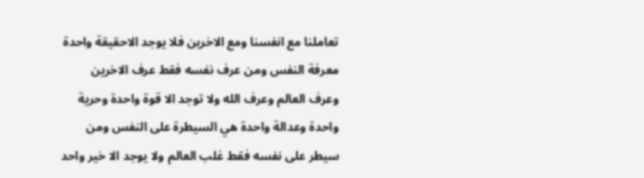تعاملنا مع انفسنا ومع الاخرين فلا يوجد الاحقيقة واحدة معرفة النفس ومن عرف نفسه فقط عرف الاخرين وعرف العالم وعرف الله ولا توجد الا قوة واحدة وحرية واحدة وعدالة واحدة هي السيطرة على النفس ومن سيطر على نفسه فقط غلب العالم ولا يوجد الا خير واحد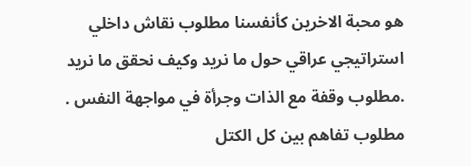هو محبة الاخرين كأنفسنا مطلوب نقاش داخلي استراتيجي عراقي حول ما نريد وكيف نحقق ما نريد .مطلوب وقفة مع الذات وجرأة في مواجهة النفس . مطلوب تفاهم بين كل الكتل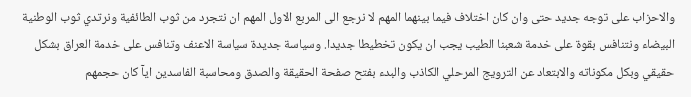والاحزاب على توجه جديد حتى وان كان اختلاف فيما بينهما المهم لا نرجع الى المربع الاول المهم ان نتجرد من ثوب الطائفية ونرتدي ثوب الوطنية البيضاء ونتنافس بقوة على خدمة شعبنا الطيب يجب ان يكون تخطيطا جديدا. وسياسة جديدة سياسة الاعنف وتنافس على خدمة العراق بشكل حقيقي وبكل مكوناته والابتعاد عن الترويج المرحلي الكاذب والبدء بفتح صفحة الحقيقة والصدق ومحاسبة الفاسدين ايآ كان حجمهم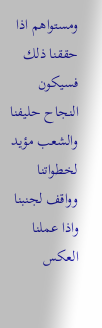ومستواهم اذا حققنا ذلك فسيكون النجاح حليفنا والشعب مؤيد لخطواتنا وواقف لجنبنا واذا عملنا العكس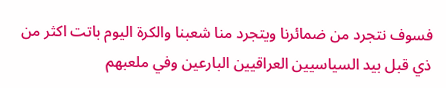فسوف نتجرد من ضمائرنا ويتجرد منا شعبنا والكرة اليوم باتت اكثر من ذي قبل بيد السياسيين العراقيين البارعين وفي ملعبهم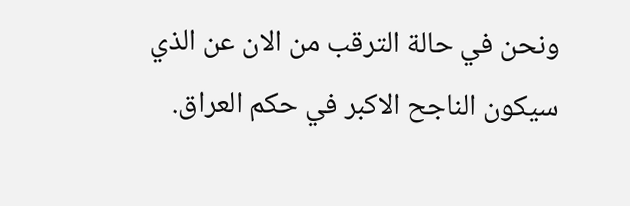ونحن في حالة الترقب من الان عن الذي سيكون الناجح الاكبر في حكم العراق.